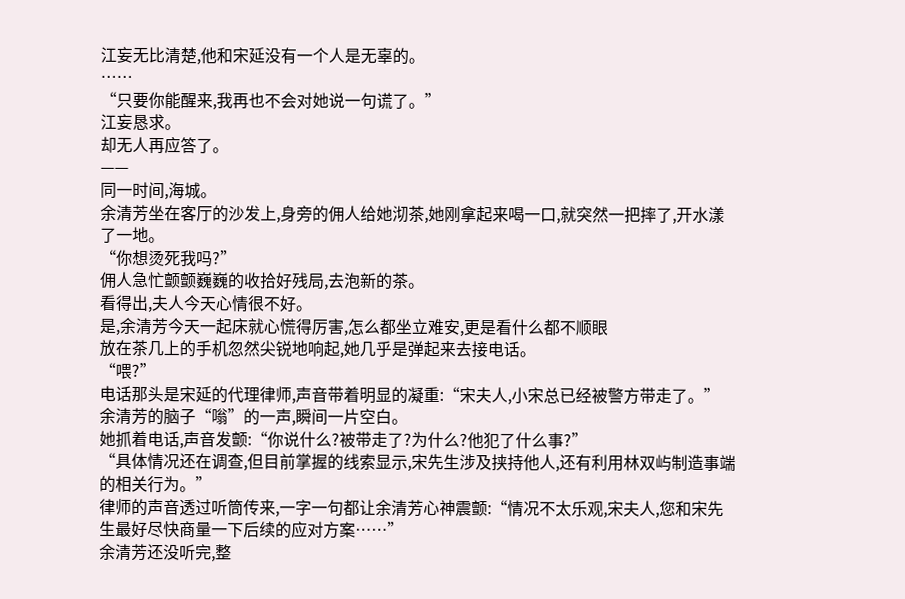江妄无比清楚,他和宋延没有一个人是无辜的。
……
“只要你能醒来,我再也不会对她说一句谎了。”
江妄恳求。
却无人再应答了。
——
同一时间,海城。
余清芳坐在客厅的沙发上,身旁的佣人给她沏茶,她刚拿起来喝一口,就突然一把摔了,开水漾了一地。
“你想烫死我吗?”
佣人急忙颤颤巍巍的收拾好残局,去泡新的茶。
看得出,夫人今天心情很不好。
是,余清芳今天一起床就心慌得厉害,怎么都坐立难安,更是看什么都不顺眼
放在茶几上的手机忽然尖锐地响起,她几乎是弹起来去接电话。
“喂?”
电话那头是宋延的代理律师,声音带着明显的凝重:“宋夫人,小宋总已经被警方带走了。”
余清芳的脑子“嗡”的一声,瞬间一片空白。
她抓着电话,声音发颤:“你说什么?被带走了?为什么?他犯了什么事?”
“具体情况还在调查,但目前掌握的线索显示,宋先生涉及挟持他人,还有利用林双屿制造事端的相关行为。”
律师的声音透过听筒传来,一字一句都让余清芳心神震颤:“情况不太乐观,宋夫人,您和宋先生最好尽快商量一下后续的应对方案……”
余清芳还没听完,整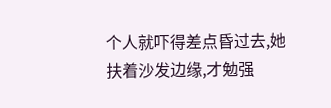个人就吓得差点昏过去,她扶着沙发边缘,才勉强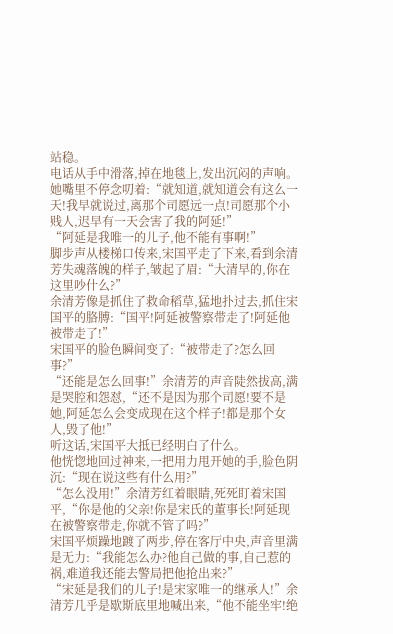站稳。
电话从手中滑落,掉在地毯上,发出沉闷的声响。
她嘴里不停念叨着:“就知道,就知道会有这么一天!我早就说过,离那个司愿远一点!司愿那个小贱人,迟早有一天会害了我的阿延!”
“阿延是我唯一的儿子,他不能有事啊!”
脚步声从楼梯口传来,宋国平走了下来,看到余清芳失魂落魄的样子,皱起了眉:“大清早的,你在这里吵什么?”
余清芳像是抓住了救命稻草,猛地扑过去,抓住宋国平的胳膊:“国平!阿延被警察带走了!阿延他被带走了!”
宋国平的脸色瞬间变了:“被带走了?怎么回事?”
“还能是怎么回事!”余清芳的声音陡然拔高,满是哭腔和怨怼,“还不是因为那个司愿!要不是她,阿延怎么会变成现在这个样子!都是那个女人,毁了他!”
听这话,宋国平大抵已经明白了什么。
他恍惚地回过神来,一把用力甩开她的手,脸色阴沉:“现在说这些有什么用?”
“怎么没用!”余清芳红着眼睛,死死盯着宋国平,“你是他的父亲!你是宋氏的董事长!阿延现在被警察带走,你就不管了吗?”
宋国平烦躁地踱了两步,停在客厅中央,声音里满是无力:“我能怎么办?他自己做的事,自己惹的祸,难道我还能去警局把他抢出来?”
“宋延是我们的儿子!是宋家唯一的继承人!”余清芳几乎是歇斯底里地喊出来,“他不能坐牢!绝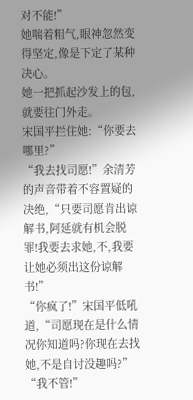对不能!”
她喘着粗气,眼神忽然变得坚定,像是下定了某种决心。
她一把抓起沙发上的包,就要往门外走。
宋国平拦住她:“你要去哪里?”
“我去找司愿!”余清芳的声音带着不容置疑的决绝,“只要司愿肯出谅解书,阿延就有机会脱罪!我要去求她,不,我要让她必须出这份谅解书!”
“你疯了!”宋国平低吼道,“司愿现在是什么情况你知道吗?你现在去找她,不是自讨没趣吗?”
“我不管!”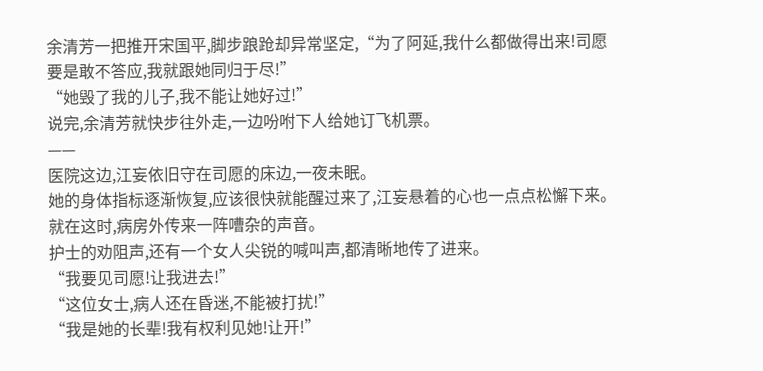余清芳一把推开宋国平,脚步踉跄却异常坚定,“为了阿延,我什么都做得出来!司愿要是敢不答应,我就跟她同归于尽!”
“她毁了我的儿子,我不能让她好过!”
说完,余清芳就快步往外走,一边吩咐下人给她订飞机票。
——
医院这边,江妄依旧守在司愿的床边,一夜未眠。
她的身体指标逐渐恢复,应该很快就能醒过来了,江妄悬着的心也一点点松懈下来。
就在这时,病房外传来一阵嘈杂的声音。
护士的劝阻声,还有一个女人尖锐的喊叫声,都清晰地传了进来。
“我要见司愿!让我进去!”
“这位女士,病人还在昏迷,不能被打扰!”
“我是她的长辈!我有权利见她!让开!”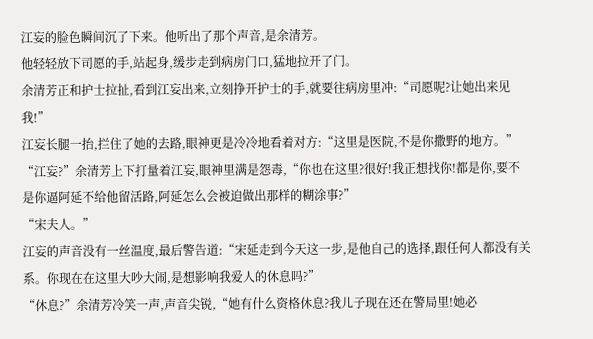江妄的脸色瞬间沉了下来。他听出了那个声音,是余清芳。
他轻轻放下司愿的手,站起身,缓步走到病房门口,猛地拉开了门。
余清芳正和护士拉扯,看到江妄出来,立刻挣开护士的手,就要往病房里冲:“司愿呢?让她出来见我!”
江妄长腿一抬,拦住了她的去路,眼神更是冷冷地看着对方:“这里是医院,不是你撒野的地方。”
“江妄?”余清芳上下打量着江妄,眼神里满是怨毒,“你也在这里?很好!我正想找你!都是你,要不是你逼阿延不给他留活路,阿延怎么会被迫做出那样的糊涂事?”
“宋夫人。”
江妄的声音没有一丝温度,最后警告道:“宋延走到今天这一步,是他自己的选择,跟任何人都没有关系。你现在在这里大吵大闹,是想影响我爱人的休息吗?”
“休息?”余清芳冷笑一声,声音尖锐,“她有什么资格休息?我儿子现在还在警局里!她必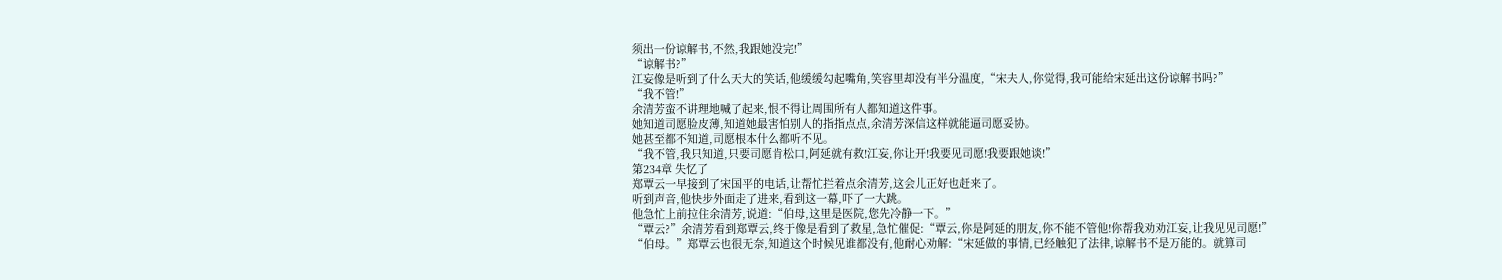须出一份谅解书,不然,我跟她没完!”
“谅解书?”
江妄像是听到了什么天大的笑话,他缓缓勾起嘴角,笑容里却没有半分温度,“宋夫人,你觉得,我可能给宋延出这份谅解书吗?”
“我不管!”
余清芳蛮不讲理地喊了起来,恨不得让周围所有人都知道这件事。
她知道司愿脸皮薄,知道她最害怕别人的指指点点,余清芳深信这样就能逼司愿妥协。
她甚至都不知道,司愿根本什么都听不见。
“我不管,我只知道,只要司愿肯松口,阿延就有救!江妄,你让开!我要见司愿!我要跟她谈!”
第234章 失忆了
郑覃云一早接到了宋国平的电话,让帮忙拦着点余清芳,这会儿正好也赶来了。
听到声音,他快步外面走了进来,看到这一幕,吓了一大跳。
他急忙上前拉住余清芳,说道:“伯母,这里是医院,您先冷静一下。”
“覃云?”余清芳看到郑覃云,终于像是看到了救星,急忙催促:“覃云,你是阿延的朋友,你不能不管他!你帮我劝劝江妄,让我见见司愿!”
“伯母。”郑覃云也很无奈,知道这个时候见谁都没有,他耐心劝解:“宋延做的事情,已经触犯了法律,谅解书不是万能的。就算司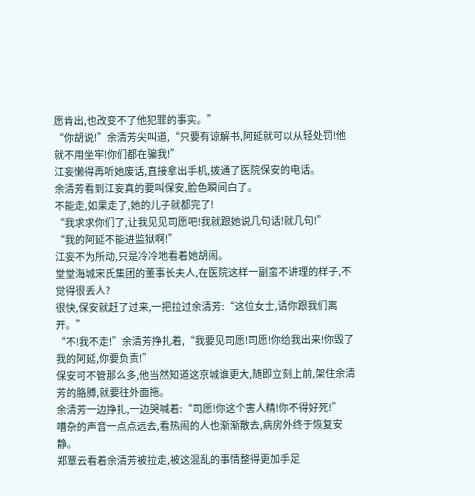愿肯出,也改变不了他犯罪的事实。”
“你胡说!”余清芳尖叫道,“只要有谅解书,阿延就可以从轻处罚!他就不用坐牢!你们都在骗我!”
江妄懒得再听她废话,直接拿出手机,拨通了医院保安的电话。
余清芳看到江妄真的要叫保安,脸色瞬间白了。
不能走,如果走了,她的儿子就都完了!
“我求求你们了,让我见见司愿吧!我就跟她说几句话!就几句!”
“我的阿延不能进监狱啊!”
江妄不为所动,只是冷冷地看着她胡闹。
堂堂海城宋氏集团的董事长夫人,在医院这样一副蛮不讲理的样子,不觉得很丢人?
很快,保安就赶了过来,一把拉过余清芳:“这位女士,请你跟我们离开。”
“不!我不走!”余清芳挣扎着,“我要见司愿!司愿!你给我出来!你毁了我的阿延,你要负责!”
保安可不管那么多,他当然知道这京城谁更大,随即立刻上前,架住余清芳的胳膊,就要往外面拖。
余清芳一边挣扎,一边哭喊着:“司愿!你这个害人精!你不得好死!”
嘈杂的声音一点点远去,看热闹的人也渐渐散去,病房外终于恢复安静。
郑覃云看着余清芳被拉走,被这混乱的事情整得更加手足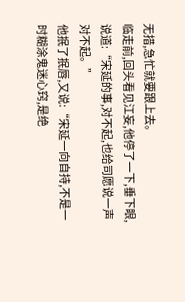无措,急忙就要跟上去。
临走前,回头看见江妄,他停了一下,垂下眼,说道:“宋延的事,对不起,也给司愿说一声对不起。”
他抿了抿唇,又说:“宋延一向自持,不是一时糊涂鬼迷心窍,是绝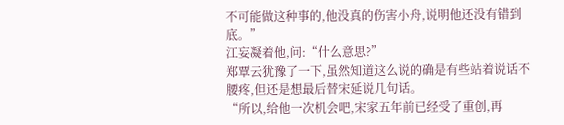不可能做这种事的,他没真的伤害小舟,说明他还没有错到底。”
江妄凝着他,问:“什么意思?”
郑覃云犹豫了一下,虽然知道这么说的确是有些站着说话不腰疼,但还是想最后替宋延说几句话。
“所以,给他一次机会吧,宋家五年前已经受了重创,再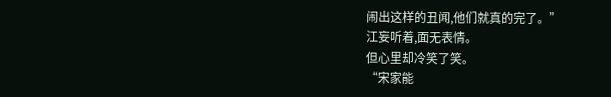闹出这样的丑闻,他们就真的完了。”
江妄听着,面无表情。
但心里却冷笑了笑。
“宋家能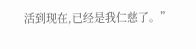活到现在,已经是我仁慈了。”